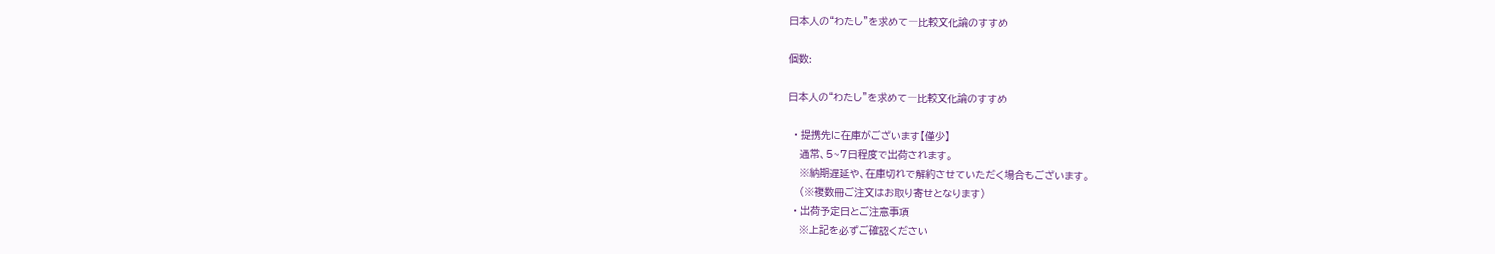日本人の“わたし”を求めて―比較文化論のすすめ

個数:

日本人の“わたし”を求めて―比較文化論のすすめ

  • 提携先に在庫がございます【僅少】
    通常、5~7日程度で出荷されます。
    ※納期遅延や、在庫切れで解約させていただく場合もございます。
    (※複数冊ご注文はお取り寄せとなります)
  • 出荷予定日とご注意事項
    ※上記を必ずご確認ください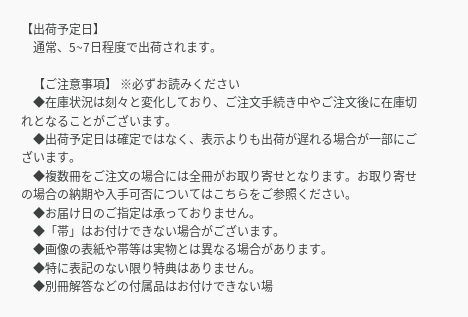【出荷予定日】
    通常、5~7日程度で出荷されます。

    【ご注意事項】 ※必ずお読みください
    ◆在庫状況は刻々と変化しており、ご注文手続き中やご注文後に在庫切れとなることがございます。
    ◆出荷予定日は確定ではなく、表示よりも出荷が遅れる場合が一部にございます。
    ◆複数冊をご注文の場合には全冊がお取り寄せとなります。お取り寄せの場合の納期や入手可否についてはこちらをご参照ください。
    ◆お届け日のご指定は承っておりません。
    ◆「帯」はお付けできない場合がございます。
    ◆画像の表紙や帯等は実物とは異なる場合があります。
    ◆特に表記のない限り特典はありません。
    ◆別冊解答などの付属品はお付けできない場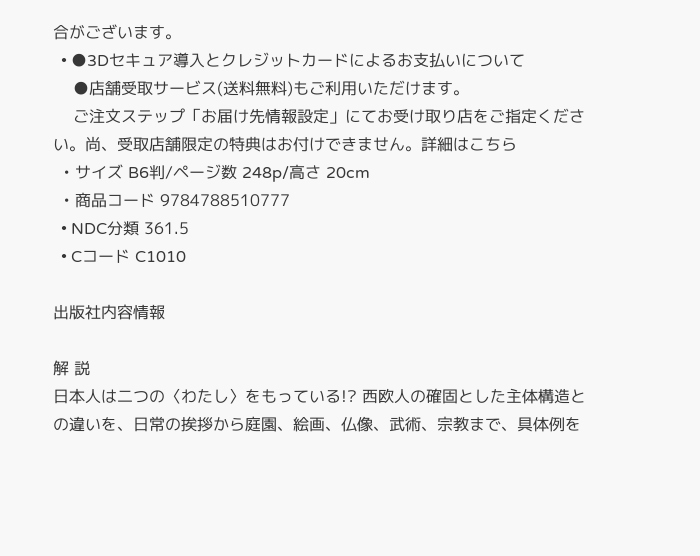合がございます。
  • ●3Dセキュア導入とクレジットカードによるお支払いについて
    ●店舗受取サービス(送料無料)もご利用いただけます。
    ご注文ステップ「お届け先情報設定」にてお受け取り店をご指定ください。尚、受取店舗限定の特典はお付けできません。詳細はこちら
  • サイズ B6判/ページ数 248p/高さ 20cm
  • 商品コード 9784788510777
  • NDC分類 361.5
  • Cコード C1010

出版社内容情報

解 説
日本人は二つの〈わたし〉をもっている!? 西欧人の確固とした主体構造との違いを、日常の挨拶から庭園、絵画、仏像、武術、宗教まで、具体例を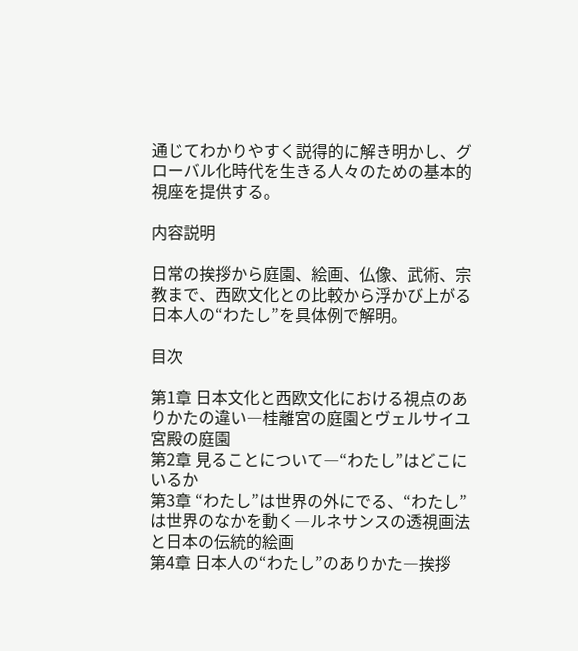通じてわかりやすく説得的に解き明かし、グローバル化時代を生きる人々のための基本的視座を提供する。

内容説明

日常の挨拶から庭園、絵画、仏像、武術、宗教まで、西欧文化との比較から浮かび上がる日本人の“わたし”を具体例で解明。

目次

第1章 日本文化と西欧文化における視点のありかたの違い―桂離宮の庭園とヴェルサイユ宮殿の庭園
第2章 見ることについて―“わたし”はどこにいるか
第3章 “わたし”は世界の外にでる、“わたし”は世界のなかを動く―ルネサンスの透視画法と日本の伝統的絵画
第4章 日本人の“わたし”のありかた―挨拶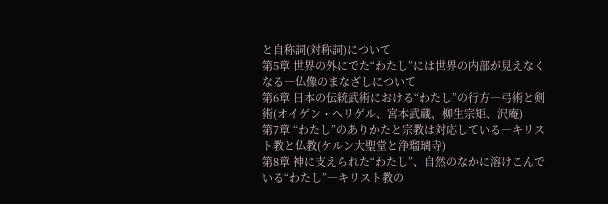と自称詞(対称詞)について
第5章 世界の外にでた“わたし”には世界の内部が見えなくなる―仏像のまなざしについて
第6章 日本の伝統武術における“わたし”の行方―弓術と剣術(オイゲン・ヘリゲル、宮本武蔵、柳生宗矩、沢庵)
第7章 “わたし”のありかたと宗教は対応している―キリスト教と仏教(ケルン大聖堂と浄瑠璃寺)
第8章 神に支えられた“わたし”、自然のなかに溶けこんでいる“わたし”―キリスト教の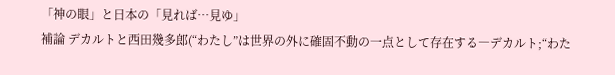「神の眼」と日本の「見れば…見ゆ」
補論 デカルトと西田幾多郎(“わたし”は世界の外に確固不動の一点として存在する―デカルト;“わた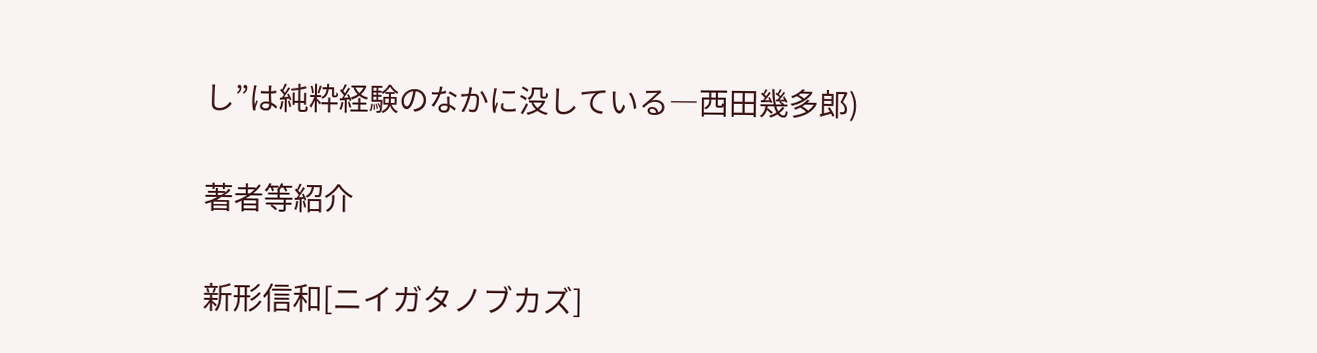し”は純粋経験のなかに没している―西田幾多郎)

著者等紹介

新形信和[ニイガタノブカズ]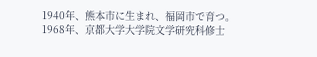1940年、熊本市に生まれ、福岡市で育つ。1968年、京都大学大学院文学研究科修士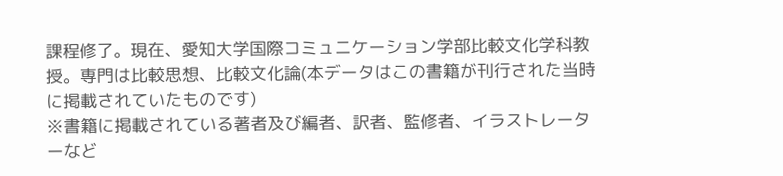課程修了。現在、愛知大学国際コミュニケーション学部比較文化学科教授。専門は比較思想、比較文化論(本データはこの書籍が刊行された当時に掲載されていたものです)
※書籍に掲載されている著者及び編者、訳者、監修者、イラストレーターなど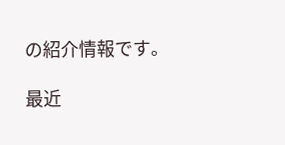の紹介情報です。

最近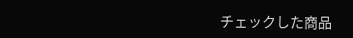チェックした商品